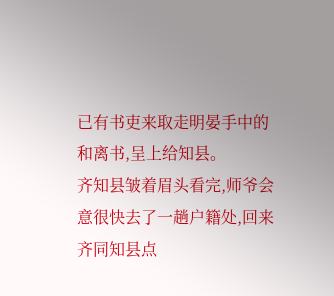已有书吏来取走明晏手中的和离书,呈上给知县。
齐知县皱着眉头看完,师爷会意很快去了一趟户籍处,回来齐同知县点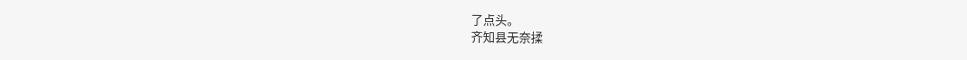了点头。
齐知县无奈揉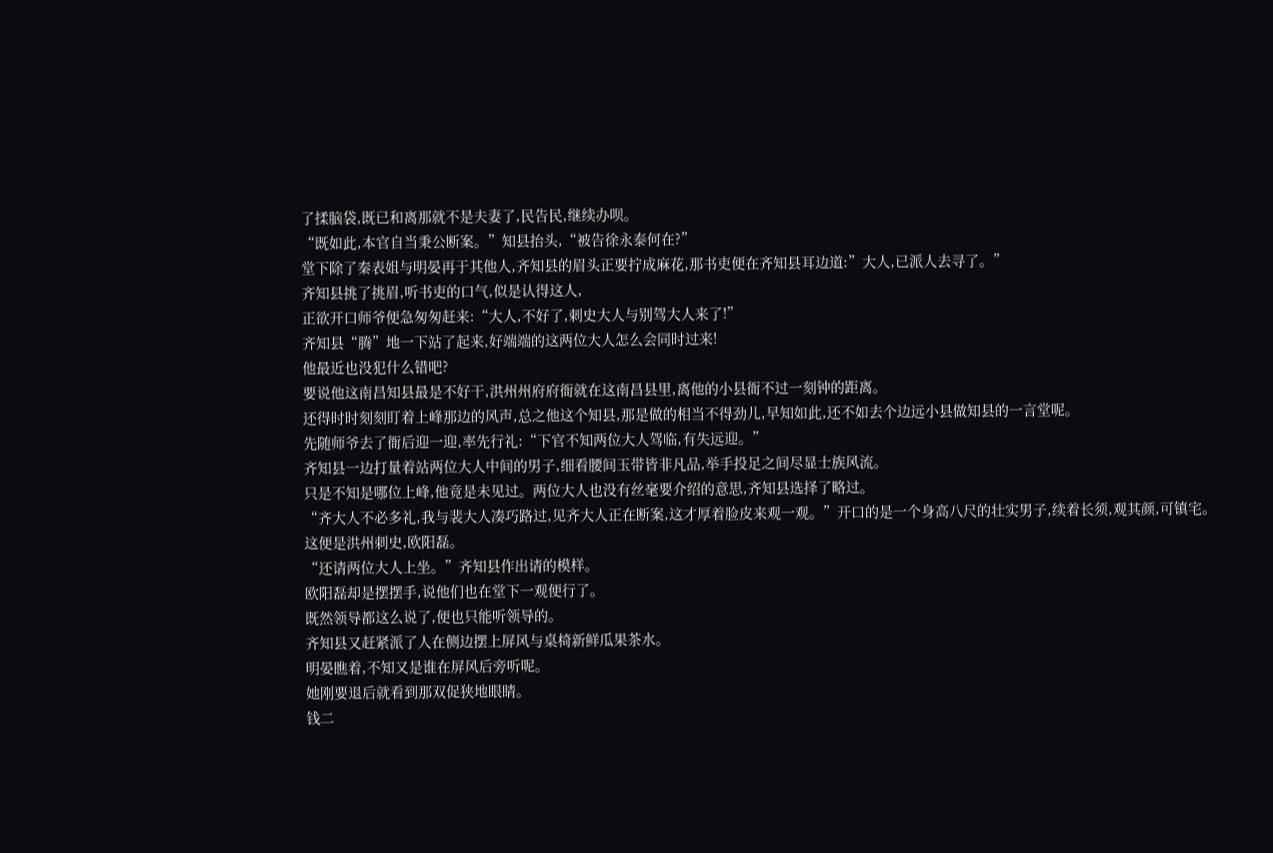了揉脑袋,既已和离那就不是夫妻了,民告民,继续办呗。
“既如此,本官自当秉公断案。”知县抬头,“被告徐永泰何在?”
堂下除了秦表姐与明晏再于其他人,齐知县的眉头正要拧成麻花,那书吏便在齐知县耳边道:”大人,已派人去寻了。”
齐知县挑了挑眉,听书吏的口气,似是认得这人,
正欲开口师爷便急匆匆赶来:“大人,不好了,刺史大人与别驾大人来了!”
齐知县“腾”地一下站了起来,好端端的这两位大人怎么会同时过来!
他最近也没犯什么错吧?
要说他这南昌知县最是不好干,洪州州府府衙就在这南昌县里,离他的小县衙不过一刻钟的距离。
还得时时刻刻盯着上峰那边的风声,总之他这个知县,那是做的相当不得劲儿,早知如此,还不如去个边远小县做知县的一言堂呢。
先随师爷去了衙后迎一迎,率先行礼:“下官不知两位大人驾临,有失远迎。”
齐知县一边打量着站两位大人中间的男子,细看腰间玉带皆非凡品,举手投足之间尽显士族风流。
只是不知是哪位上峰,他竟是未见过。两位大人也没有丝毫要介绍的意思,齐知县选择了略过。
“齐大人不必多礼,我与裴大人凑巧路过,见齐大人正在断案,这才厚着脸皮来观一观。”开口的是一个身高八尺的壮实男子,续着长须,观其颜,可镇宅。
这便是洪州刺史,欧阳磊。
“还请两位大人上坐。”齐知县作出请的模样。
欧阳磊却是摆摆手,说他们也在堂下一观便行了。
既然领导都这么说了,便也只能听领导的。
齐知县又赶紧派了人在侧边摆上屏风与桌椅新鲜瓜果茶水。
明晏瞧着,不知又是谁在屏风后旁听呢。
她刚要退后就看到那双促狭地眼睛。
钱二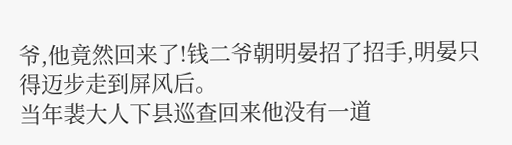爷,他竟然回来了!钱二爷朝明晏招了招手,明晏只得迈步走到屏风后。
当年裴大人下县巡查回来他没有一道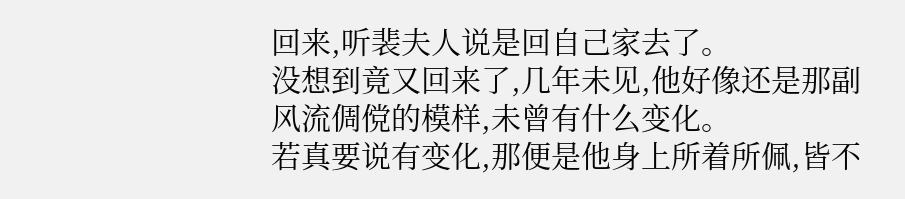回来,听裴夫人说是回自己家去了。
没想到竟又回来了,几年未见,他好像还是那副风流倜傥的模样,未曾有什么变化。
若真要说有变化,那便是他身上所着所佩,皆不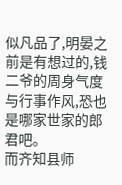似凡品了,明晏之前是有想过的,钱二爷的周身气度与行事作风,恐也是哪家世家的郎君吧。
而齐知县师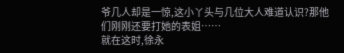爷几人却是一惊,这小丫头与几位大人难道认识?那他们刚刚还要打她的表姐……
就在这时,徐永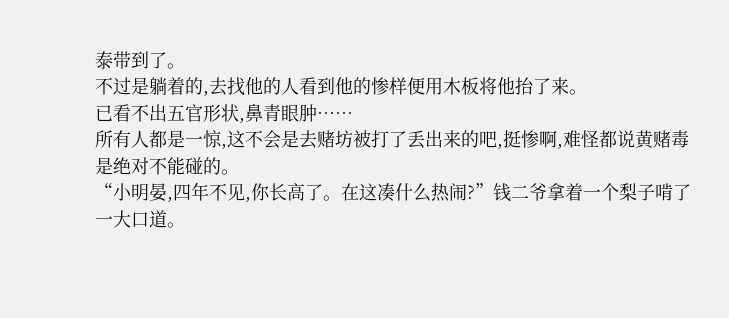泰带到了。
不过是躺着的,去找他的人看到他的惨样便用木板将他抬了来。
已看不出五官形状,鼻青眼肿……
所有人都是一惊,这不会是去赌坊被打了丢出来的吧,挺惨啊,难怪都说黄赌毒是绝对不能碰的。
“小明晏,四年不见,你长高了。在这凑什么热闹?”钱二爷拿着一个梨子啃了一大口道。